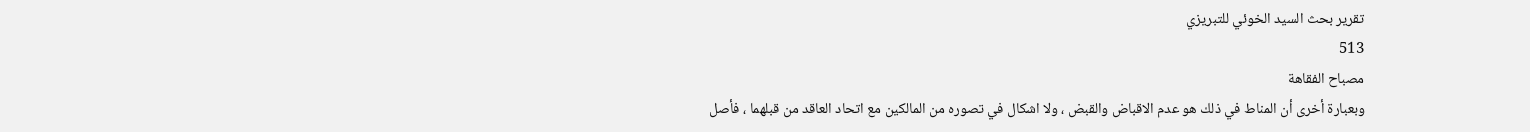تقرير بحث السيد الخوئي للتبريزي
513
مصباح الفقاهة
وبعبارة أخرى أن المناط في ذلك هو عدم الاقباض والقبض ، ولا اشكال في تصوره من المالكين مع اتحاد العاقد من قبلهما ، فأصل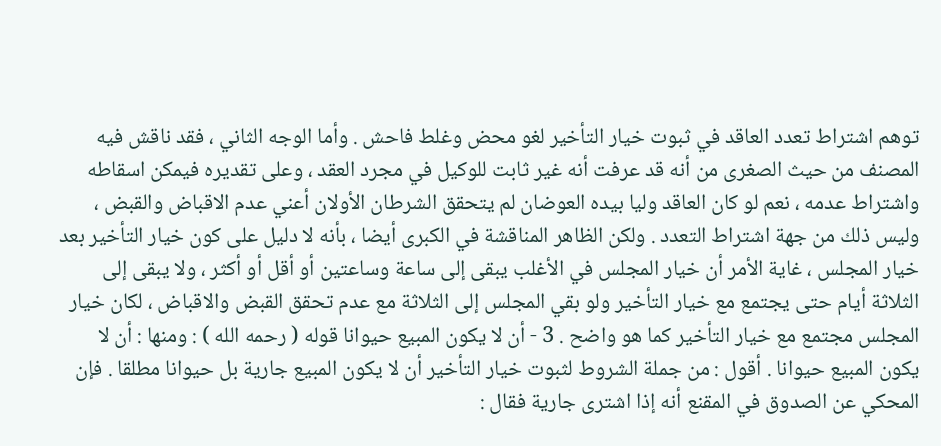توهم اشتراط تعدد العاقد في ثبوت خيار التأخير لغو محض وغلط فاحش . وأما الوجه الثاني ، فقد ناقش فيه المصنف من حيث الصغرى من أنه قد عرفت أنه غير ثابت للوكيل في مجرد العقد ، وعلى تقديره فيمكن اسقاطه واشتراط عدمه ، نعم لو كان العاقد وليا بيده العوضان لم يتحقق الشرطان الأولان أعني عدم الاقباض والقبض ، وليس ذلك من جهة اشتراط التعدد . ولكن الظاهر المناقشة في الكبرى أيضا ، بأنه لا دليل على كون خيار التأخير بعد خيار المجلس ، غاية الأمر أن خيار المجلس في الأغلب يبقى إلى ساعة وساعتين أو أقل أو أكثر ، ولا يبقى إلى الثلاثة أيام حتى يجتمع مع خيار التأخير ولو بقي المجلس إلى الثلاثة مع عدم تحقق القبض والاقباض ، لكان خيار المجلس مجتمع مع خيار التأخير كما هو واضح . 3 - أن لا يكون المبيع حيوانا قوله ( رحمه الله ) : ومنها : أن لا يكون المبيع حيوانا . أقول : من جملة الشروط لثبوت خيار التأخير أن لا يكون المبيع جارية بل حيوانا مطلقا . فإن المحكي عن الصدوق في المقنع أنه إذا اشترى جارية فقال :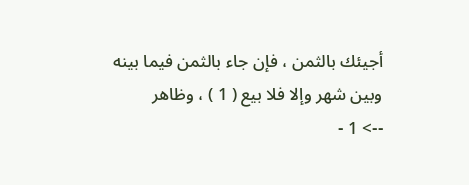أجيئك بالثمن ، فإن جاء بالثمن فيما بينه وبين شهر وإلا فلا بيع ( 1 ) ، وظاهر
--> 1 -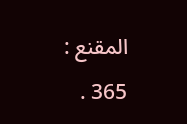المقنع : 365 .